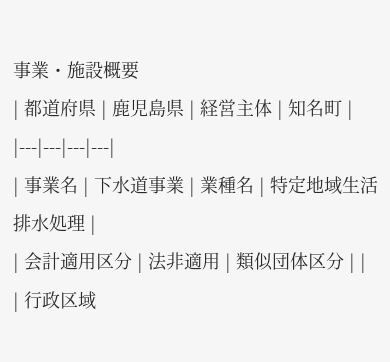事業・施設概要
| 都道府県 | 鹿児島県 | 経営主体 | 知名町 |
|---|---|---|---|
| 事業名 | 下水道事業 | 業種名 | 特定地域生活排水処理 |
| 会計適用区分 | 法非適用 | 類似団体区分 | |
| 行政区域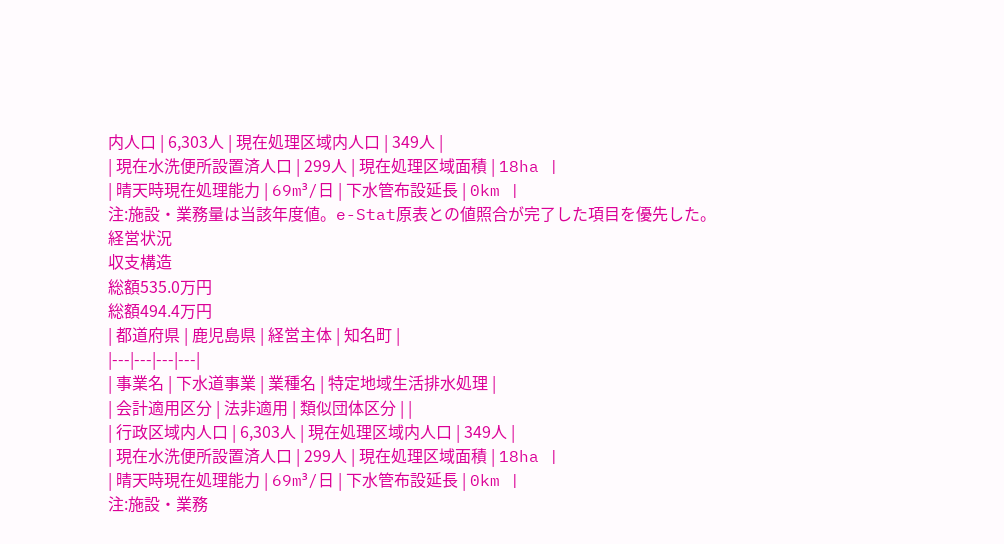内人口 | 6,303人 | 現在処理区域内人口 | 349人 |
| 現在水洗便所設置済人口 | 299人 | 現在処理区域面積 | 18ha |
| 晴天時現在処理能力 | 69m³/日 | 下水管布設延長 | 0km |
注:施設・業務量は当該年度値。e-Stat原表との値照合が完了した項目を優先した。
経営状況
収支構造
総額535.0万円
総額494.4万円
| 都道府県 | 鹿児島県 | 経営主体 | 知名町 |
|---|---|---|---|
| 事業名 | 下水道事業 | 業種名 | 特定地域生活排水処理 |
| 会計適用区分 | 法非適用 | 類似団体区分 | |
| 行政区域内人口 | 6,303人 | 現在処理区域内人口 | 349人 |
| 現在水洗便所設置済人口 | 299人 | 現在処理区域面積 | 18ha |
| 晴天時現在処理能力 | 69m³/日 | 下水管布設延長 | 0km |
注:施設・業務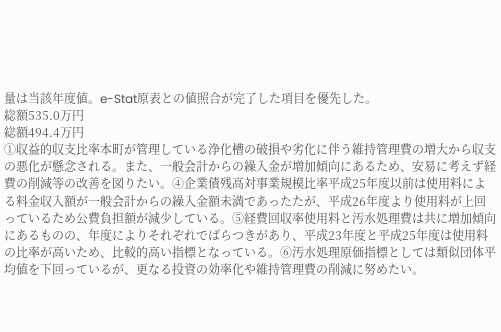量は当該年度値。e-Stat原表との値照合が完了した項目を優先した。
総額535.0万円
総額494.4万円
①収益的収支比率本町が管理している浄化槽の破損や劣化に伴う維持管理費の増大から収支の悪化が懸念される。また、一般会計からの繰入金が増加傾向にあるため、安易に考えず経費の削減等の改善を図りたい。④企業債残高対事業規模比率平成25年度以前は使用料による料金収入額が一般会計からの繰入金額未満であったたが、平成26年度より使用料が上回っているため公費負担額が減少している。⑤経費回収率使用料と汚水処理費は共に増加傾向にあるものの、年度によりそれぞれでばらつきがあり、平成23年度と平成25年度は使用料の比率が高いため、比較的高い指標となっている。⑥汚水処理原価指標としては類似団体平均値を下回っているが、更なる投資の効率化や維持管理費の削減に努めたい。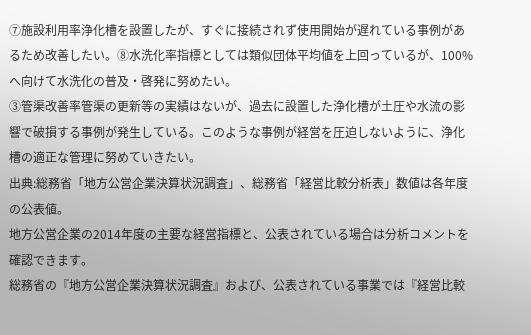⑦施設利用率浄化槽を設置したが、すぐに接続されず使用開始が遅れている事例があるため改善したい。⑧水洗化率指標としては類似団体平均値を上回っているが、100%へ向けて水洗化の普及・啓発に努めたい。
③管渠改善率管渠の更新等の実績はないが、過去に設置した浄化槽が土圧や水流の影響で破損する事例が発生している。このような事例が経営を圧迫しないように、浄化槽の適正な管理に努めていきたい。
出典:総務省「地方公営企業決算状況調査」、総務省「経営比較分析表」数値は各年度の公表値。
地方公営企業の2014年度の主要な経営指標と、公表されている場合は分析コメントを確認できます。
総務省の『地方公営企業決算状況調査』および、公表されている事業では『経営比較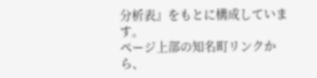分析表』をもとに構成しています。
ページ上部の知名町リンクから、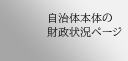自治体本体の財政状況ページ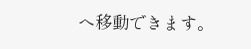へ移動できます。